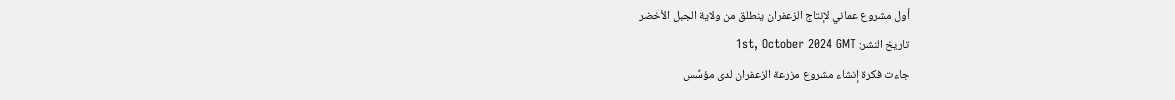أول مشروع عماني لإنتاج الزعفران ينطلق من ولاية الجبل الأخضر
تاريخ النشر: 1st, October 2024 GMT
جاءت فكرة إنشاء مشروع مزرعة الزعفران لدى مؤسِّس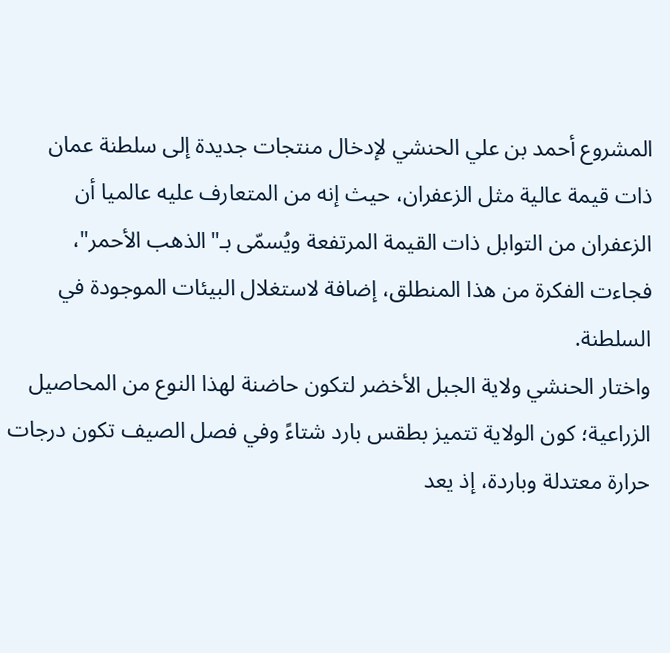المشروع أحمد بن علي الحنشي لإدخال منتجات جديدة إلى سلطنة عمان ذات قيمة عالية مثل الزعفران، حيث إنه من المتعارف عليه عالميا أن الزعفران من التوابل ذات القيمة المرتفعة ويُسمّى بـ"الذهب الأحمر"، فجاءت الفكرة من هذا المنطلق، إضافة لاستغلال البيئات الموجودة في السلطنة.
واختار الحنشي ولاية الجبل الأخضر لتكون حاضنة لهذا النوع من المحاصيل الزراعية؛ كون الولاية تتميز بطقس بارد شتاءً وفي فصل الصيف تكون درجات حرارة معتدلة وباردة، إذ يعد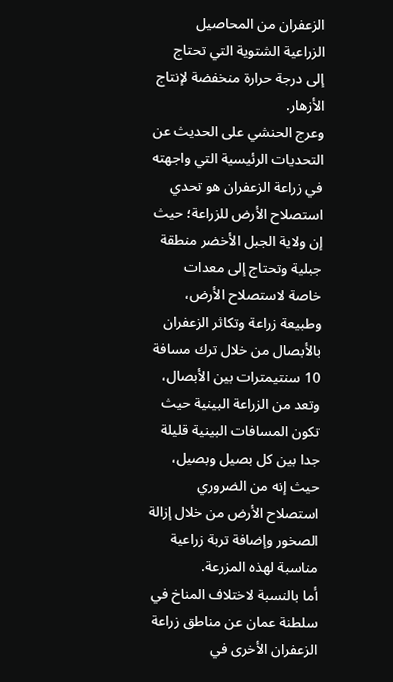الزعفران من المحاصيل الزراعية الشتوية التي تحتاج إلى درجة حرارة منخفضة لإنتاج الأزهار.
وعرج الحنشي على الحديث عن التحديات الرئيسية التي واجهته في زراعة الزعفران هو تحدي استصلاح الأرض للزراعة؛ حيث إن ولاية الجبل الأخضر منطقة جبلية وتحتاج إلى معدات خاصة لاستصلاح الأرض، وطبيعة زراعة وتكاثر الزعفران بالأبصال من خلال ترك مسافة 10 سنتيمترات بين الأبصال، وتعد من الزراعة البينية حيث تكون المسافات البينية قليلة جدا بين كل بصيل وبصيل، حيث إنه من الضروري استصلاح الأرض من خلال إزالة الصخور وإضافة تربة زراعية مناسبة لهذه المزرعة.
أما بالنسبة لاختلاف المناخ في سلطنة عمان عن مناطق زراعة الزعفران الأخرى في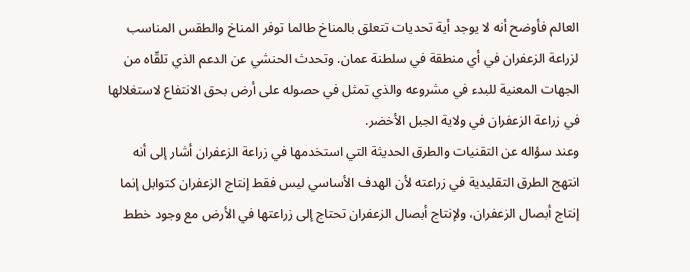العالم فأوضح أنه لا يوجد أية تحديات تتعلق بالمناخ طالما توفر المناخ والطقس المناسب لزراعة الزعفران في أي منطقة في سلطنة عمان. وتحدث الحنشي عن الدعم الذي تلقّاه من الجهات المعنية للبدء في مشروعه والذي تمثل في حصوله على أرض بحق الانتفاع لاستغلالها في زراعة الزعفران في ولاية الجبل الأخضر.
وعند سؤاله عن التقنيات والطرق الحديثة التي استخدمها في زراعة الزعفران أشار إلى أنه انتهج الطرق التقليدية في زراعته لأن الهدف الأساسي ليس فقط إنتاج الزعفران كتوابل إنما إنتاج أبصال الزعفران، ولإنتاج أبصال الزعفران تحتاج إلى زراعتها في الأرض مع وجود خطط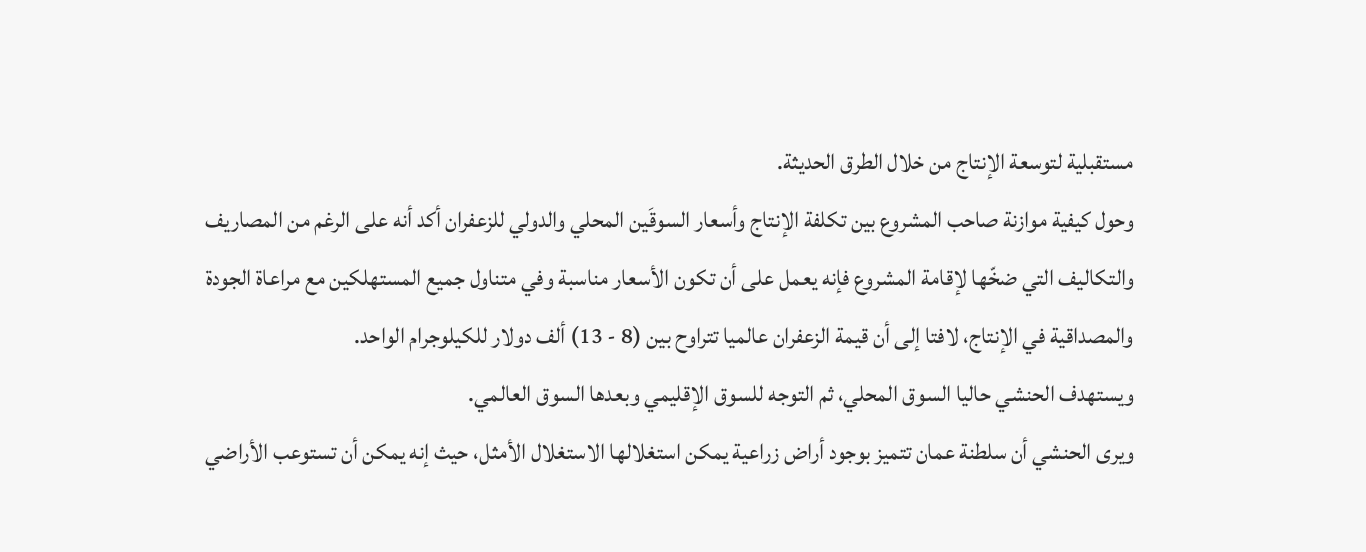مستقبلية لتوسعة الإنتاج من خلال الطرق الحديثة.
وحول كيفية موازنة صاحب المشروع بين تكلفة الإنتاج وأسعار السوقَين المحلي والدولي للزعفران أكد أنه على الرغم من المصاريف والتكاليف التي ضخّها لإقامة المشروع فإنه يعمل على أن تكون الأسعار مناسبة وفي متناول جميع المستهلكين مع مراعاة الجودة والمصداقية في الإنتاج، لافتا إلى أن قيمة الزعفران عالميا تتراوح بين (8 - 13) ألف دولار للكيلوجرام الواحد.
ويستهدف الحنشي حاليا السوق المحلي، ثم التوجه للسوق الإقليمي وبعدها السوق العالمي.
ويرى الحنشي أن سلطنة عمان تتميز بوجود أراض زراعية يمكن استغلالها الاستغلال الأمثل، حيث إنه يمكن أن تستوعب الأراضي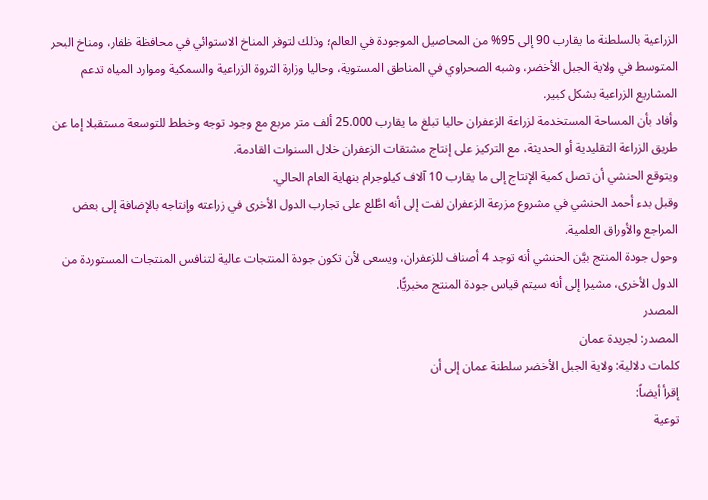الزراعية بالسلطنة ما يقارب 90 إلى 95% من المحاصيل الموجودة في العالم؛ وذلك لتوفر المناخ الاستوائي في محافظة ظفار، ومناخ البحر المتوسط في ولاية الجبل الأخضر، وشبه الصحراوي في المناطق المستوية، وحاليا وزارة الثروة الزراعية والسمكية وموارد المياه تدعم المشاريع الزراعية بشكل كبير.
وأفاد بأن المساحة المستخدمة لزراعة الزعفران حاليا تبلغ ما يقارب 25.000 ألف متر مربع مع وجود توجه وخطط للتوسعة مستقبلا إما عن طريق الزراعة التقليدية أو الحديثة، مع التركيز على إنتاج مشتقات الزعفران خلال السنوات القادمة.
ويتوقع الحنشي أن تصل كمية الإنتاج إلى ما يقارب 10 آلاف كيلوجرام بنهاية العام الحالي.
وقبل بدء أحمد الحنشي في مشروع مزرعة الزعفران لفت إلى أنه اطَّلع على تجارب الدول الأخرى في زراعته وإنتاجه بالإضافة إلى بعض المراجع والأوراق العلمية.
وحول جودة المنتج بيَّن الحنشي أنه توجد 4 أصناف للزعفران، ويسعى لأن تكون جودة المنتجات عالية لتنافس المنتجات المستوردة من الدول الأخرى، مشيرا إلى أنه سيتم قياس جودة المنتج مخبريًّا.
المصدر
المصدر: لجريدة عمان
كلمات دلالية: ولایة الجبل الأخضر سلطنة عمان إلى أن
إقرأ أيضاً:
توعية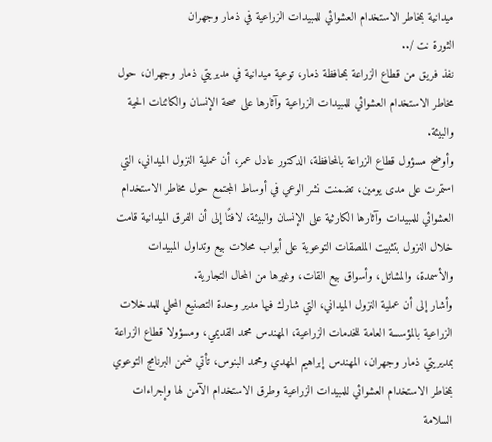ميدانية بمخاطر الاستخدام العشوائي للمبيدات الزراعية في ذمار وجهران
الثورة نت /..
نفذ فريق من قطاع الزراعة بمحافظة ذمار، توعية ميدانية في مديريتي ذمار وجهران، حول مخاطر الاستخدام العشوائي للمبيدات الزراعية وآثارها على صحة الإنسان والكائنات الحية والبيئة.
وأوضح مسؤول قطاع الزراعة بالمحافظة، الدكتور عادل عمر، أن عملية النزول الميداني، التي استمرت على مدى يومين، تضمنت نشر الوعي في أوساط المجتمع حول مخاطر الاستخدام العشوائي للمبيدات وآثارها الكارثية على الإنسان والبيئة، لافتًا إلى أن الفرق الميدانية قامت خلال النزول بتثبيت الملصقات التوعوية على أبواب محلات بيع وتداول المبيدات والأسمدة، والمشاتل، وأسواق بيع القات، وغيرها من المحال التجارية.
وأشار إلى أن عملية النزول الميداني، التي شارك فيها مدير وحدة التصنيع المحلي للمدخلات الزراعية بالمؤسسة العامة للخدمات الزراعية، المهندس محمد القديمي، ومسؤولا قطاع الزراعة بمديريتي ذمار وجهران، المهندس إبراهيم المهدي ومحمد البنوس، تأتي ضمن البرنامج التوعوي بمخاطر الاستخدام العشوائي للمبيدات الزراعية وطرق الاستخدام الآمن لها وإجراءات السلامة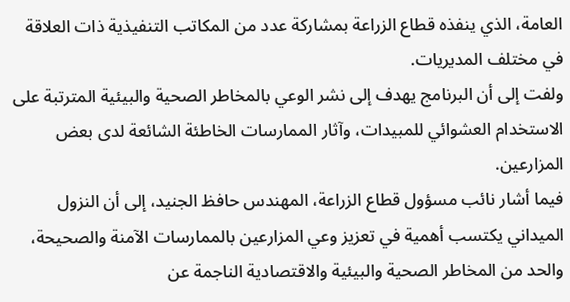العامة، الذي ينفذه قطاع الزراعة بمشاركة عدد من المكاتب التنفيذية ذات العلاقة في مختلف المديريات.
ولفت إلى أن البرنامج يهدف إلى نشر الوعي بالمخاطر الصحية والبيئية المترتبة على الاستخدام العشوائي للمبيدات، وآثار الممارسات الخاطئة الشائعة لدى بعض المزارعين.
فيما أشار نائب مسؤول قطاع الزراعة، المهندس حافظ الجنيد، إلى أن النزول الميداني يكتسب أهمية في تعزيز وعي المزارعين بالممارسات الآمنة والصحيحة، والحد من المخاطر الصحية والبيئية والاقتصادية الناجمة عن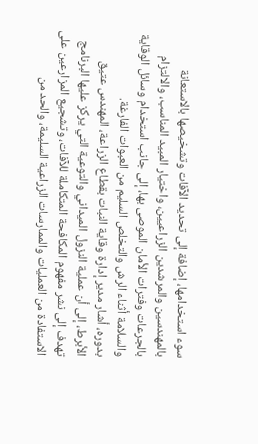سوء استخدامها، إضافة إلى تحديد الآفات وتشخيصها بالاستعانة بالمهندسين والمرشدين الزراعيين، واختيار المبيد المناسب، والالتزام بالجرعات وفترات الأمان الموصى بها، إلى جانب استخدام وسائل الوقاية والسلامة أثناء الرش والتخلص السليم من العبوات الفارغة.
بدوره، أشار مدير إدارة وقاية النبات بقطاع الزراعة، المهندس عتيق الأبرط، إلى أن عملية النزول الميداني والتوعية التي يركز عليها البرنامج تهدف إلى نشر مفهوم المكافحة المتكاملة للآفات، وتشجيع المزارعين على الاستفادة من العمليات والممارسات الزراعية السليمة، والحد من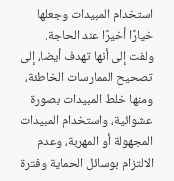استخدام المبيدات وجعلها خيارًا أخيرًا عند الحاجة.
ولفت إلى أنها تهدف أيضا، إلى تصحيح الممارسات الخاطئة، ومنها خلط المبيدات بصورة عشوائية، واستخدام المبيدات المجهولة أو المهربة، وعدم الالتزام بوسائل الحماية وفترة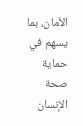الأمان، بما يسهم في حماية صحة الإنسان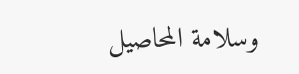وسلامة المحاصيل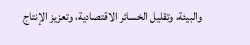والبيئة، وتقليل الخسائر الاقتصادية، وتعزيز الإنتاج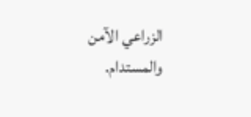الزراعي الآمن والمستدام.